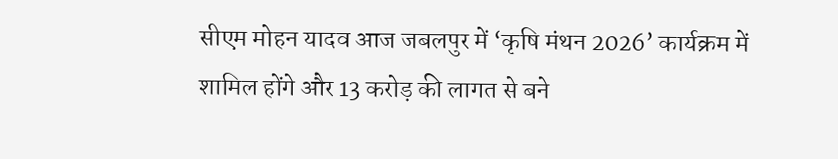सीएम मोहन यादव आज जबलपुर में ‘कृषि मंथन 2026’ कार्यक्रम में शामिल होंगे और 13 करोड़ की लागत से बने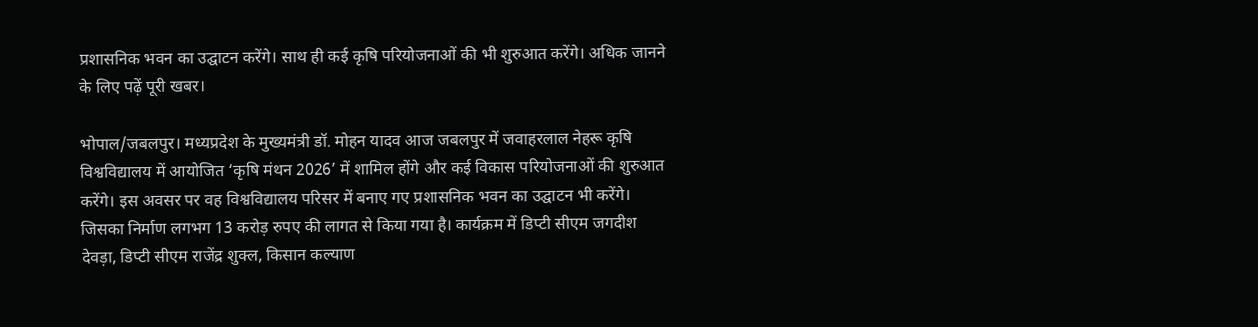प्रशासनिक भवन का उद्घाटन करेंगे। साथ ही कई कृषि परियोजनाओं की भी शुरुआत करेंगे। अधिक जानने के लिए पढ़ें पूरी खबर।

भोपाल/जबलपुर। मध्यप्रदेश के मुख्यमंत्री डॉ. मोहन यादव आज जबलपुर में जवाहरलाल नेहरू कृषि विश्वविद्यालय में आयोजित ‘कृषि मंथन 2026’ में शामिल होंगे और कई विकास परियोजनाओं की शुरुआत करेंगे। इस अवसर पर वह विश्वविद्यालय परिसर में बनाए गए प्रशासनिक भवन का उद्घाटन भी करेंगे। जिसका निर्माण लगभग 13 करोड़ रुपए की लागत से किया गया है। कार्यक्रम में डिप्टी सीएम जगदीश देवड़ा, डिप्टी सीएम राजेंद्र शुक्ल, किसान कल्याण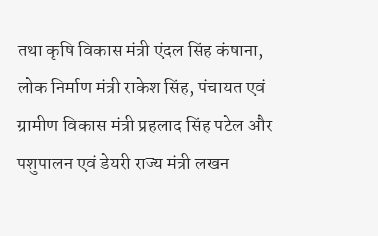तथा कृषि विकास मंत्री एंदल सिंह कंषाना, लोक निर्माण मंत्री राकेश सिंह, पंचायत एवं ग्रामीण विकास मंत्री प्रहलाद सिंह पटेल और पशुपालन एवं डेयरी राज्य मंत्री लखन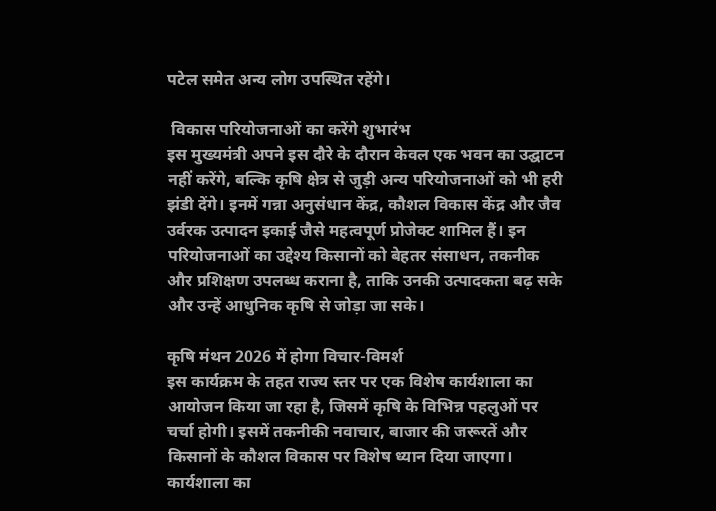पटेल समेत अन्य लोग उपस्थित रहेंगे।

 विकास परियोजनाओं का करेंगे शुभारंभ
इस मुख्यमंत्री अपने इस दौरे के दौरान केवल एक भवन का उद्घाटन नहीं करेंगे, बल्कि कृषि क्षेत्र से जुड़ी अन्य परियोजनाओं को भी हरी झंडी देंगे। इनमें गन्ना अनुसंधान केंद्र, कौशल विकास केंद्र और जैव उर्वरक उत्पादन इकाई जैसे महत्वपूर्ण प्रोजेक्ट शामिल हैं। इन परियोजनाओं का उद्देश्य किसानों को बेहतर संसाधन, तकनीक और प्रशिक्षण उपलब्ध कराना है, ताकि उनकी उत्पादकता बढ़ सके और उन्हें आधुनिक कृषि से जोड़ा जा सके।

कृषि मंथन 2026 में होगा विचार-विमर्श
इस कार्यक्रम के तहत राज्य स्तर पर एक विशेष कार्यशाला का आयोजन किया जा रहा है, जिसमें कृषि के विभिन्न पहलुओं पर चर्चा होगी। इसमें तकनीकी नवाचार, बाजार की जरूरतें और किसानों के कौशल विकास पर विशेष ध्यान दिया जाएगा। कार्यशाला का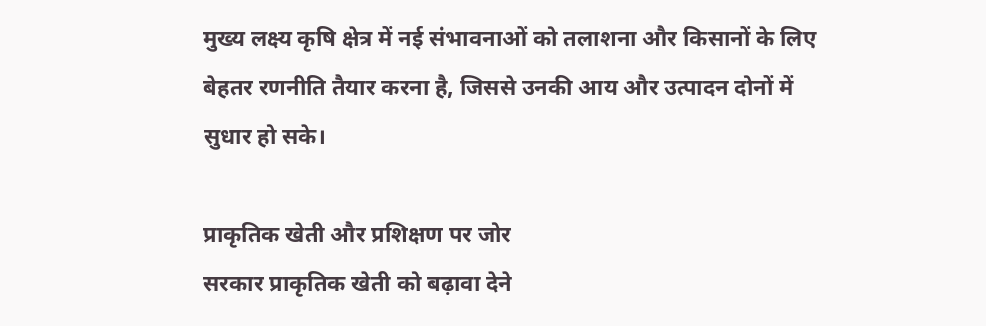मुख्य लक्ष्य कृषि क्षेत्र में नई संभावनाओं को तलाशना और किसानों के लिए बेहतर रणनीति तैयार करना है, जिससे उनकी आय और उत्पादन दोनों में सुधार हो सके।

प्राकृतिक खेती और प्रशिक्षण पर जोर
सरकार प्राकृतिक खेती को बढ़ावा देने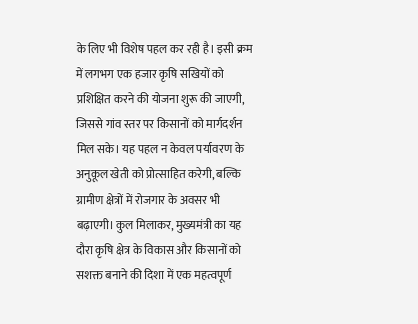के लिए भी विशेष पहल कर रही है। इसी क्रम में लगभग एक हजार कृषि सखियों को प्रशिक्षित करने की योजना शुरू की जाएगी, जिससे गांव स्तर पर किसानों को मार्गदर्शन मिल सके। यह पहल न केवल पर्यावरण के अनुकूल खेती को प्रोत्साहित करेगी, बल्कि ग्रामीण क्षेत्रों में रोजगार के अवसर भी बढ़ाएगी। कुल मिलाकर, मुख्यमंत्री का यह दौरा कृषि क्षेत्र के विकास और किसानों को सशक्त बनाने की दिशा में एक महत्वपूर्ण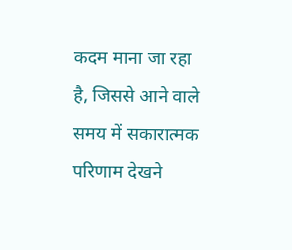कदम माना जा रहा है, जिससे आने वाले समय में सकारात्मक परिणाम देखने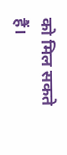को मिल सकते हैं।